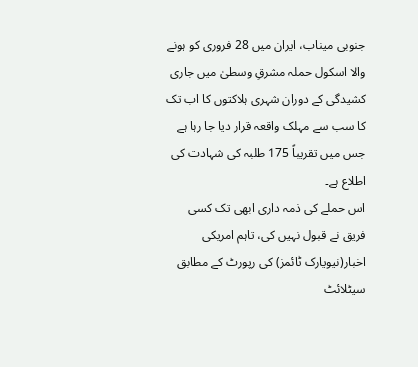جنوبی میناب، ایران میں 28 فروری کو ہونے والا اسکول حملہ مشرقِ وسطیٰ میں جاری کشیدگی کے دوران شہری ہلاکتوں کا اب تک کا سب سے مہلک واقعہ قرار دیا جا رہا ہے جس میں تقریباً 175 طلبہ کی شہادت کی اطلاع ہے۔
اس حملے کی ذمہ داری ابھی تک کسی فریق نے قبول نہیں کی، تاہم امریکی اخبار(نیویارک ٹائمز) کی رپورٹ کے مطابق سیٹلائٹ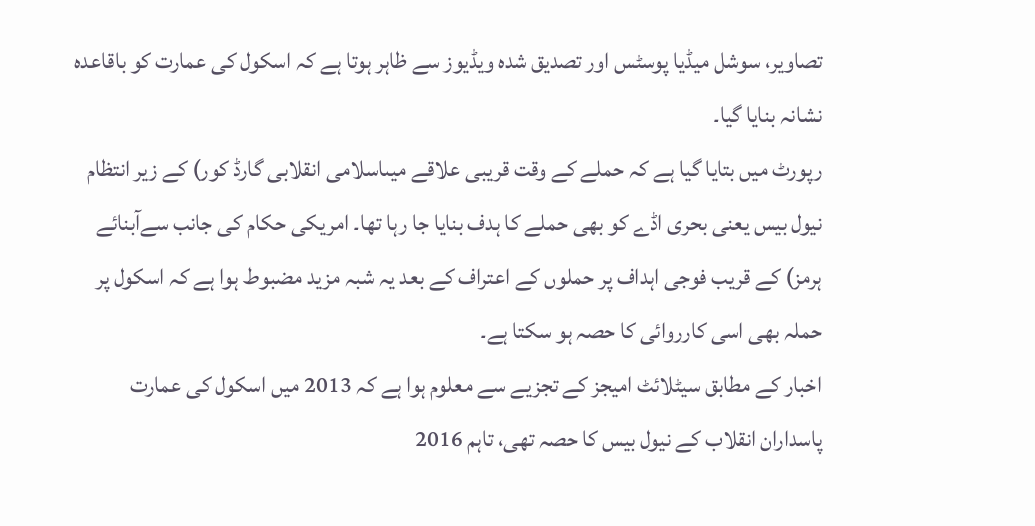تصاویر، سوشل میڈیا پوسٹس اور تصدیق شدہ ویڈیوز سے ظاہر ہوتا ہے کہ اسکول کی عمارت کو باقاعدہ نشانہ بنایا گیا۔
رپورٹ میں بتایا گیا ہے کہ حملے کے وقت قریبی علاقے میںاسلامی انقلابی گارڈ کور) کے زیر انتظام نیول بیس یعنی بحری اڈے کو بھی حملے کا ہدف بنایا جا رہا تھا۔ امریکی حکام کی جانب سےآبنائے ہرمز) کے قریب فوجی اہداف پر حملوں کے اعتراف کے بعد یہ شبہ مزید مضبوط ہوا ہے کہ اسکول پر حملہ بھی اسی کارروائی کا حصہ ہو سکتا ہے۔
اخبار کے مطابق سیٹلائٹ امیجز کے تجزیے سے معلوم ہوا ہے کہ 2013 میں اسکول کی عمارت پاسداران انقلاب کے نیول بیس کا حصہ تھی، تاہم 2016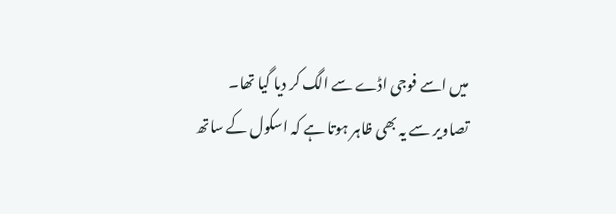میں اسے فوجی اڈے سے الگ کر دیا گیا تھا۔
تصاویر سے یہ بھی ظاہر ہوتا ہے کہ اسکول کے ساتھ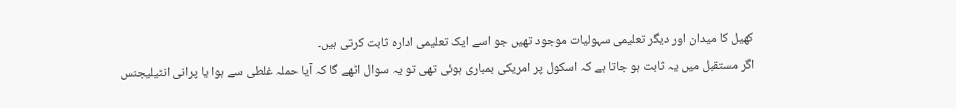کھیل کا میدان اور دیگر تعلیمی سہولیات موجود تھیں جو اسے ایک تعلیمی ادارہ ثابت کرتی ہیں۔
اگر مستقبل میں یہ ثابت ہو جاتا ہے کہ اسکول پر امریکی بمباری ہوئی تھی تو یہ سوال اٹھے گا کہ آیا حملہ غلطی سے ہوا یا پرانی انٹیلیجنس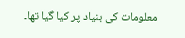معلومات کی بنیاد پر کیا گیا تھا۔